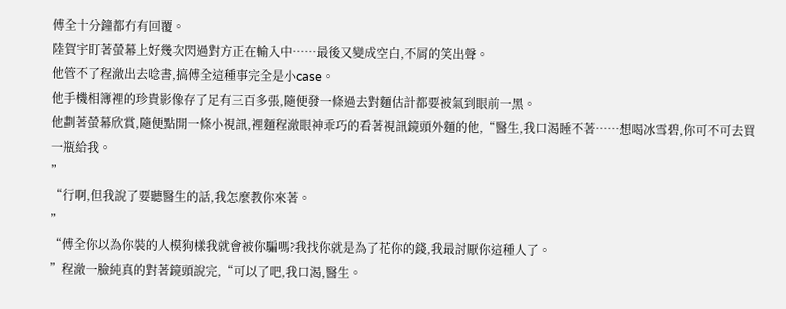傅全十分鐘都冇有回覆。
陸賀宇盯著螢幕上好幾次閃過對方正在輸入中……最後又變成空白,不屑的笑出聲。
他管不了程澈出去唸書,搞傅全這種事完全是小case。
他手機相簿裡的珍貴影像存了足有三百多張,隨便發一條過去對麵估計都要被氣到眼前一黑。
他劃著螢幕欣賞,隨便點開一條小視訊,裡麵程澈眼神乖巧的看著視訊鏡頭外麵的他,“醫生,我口渴睡不著……想喝冰雪碧,你可不可去買一瓶給我。
”
“行啊,但我說了要聽醫生的話,我怎麼教你來著。
”
“傅全你以為你裝的人模狗樣我就會被你騙嗎?我找你就是為了花你的錢,我最討厭你這種人了。
”程澈一臉純真的對著鏡頭說完,“可以了吧,我口渴,醫生。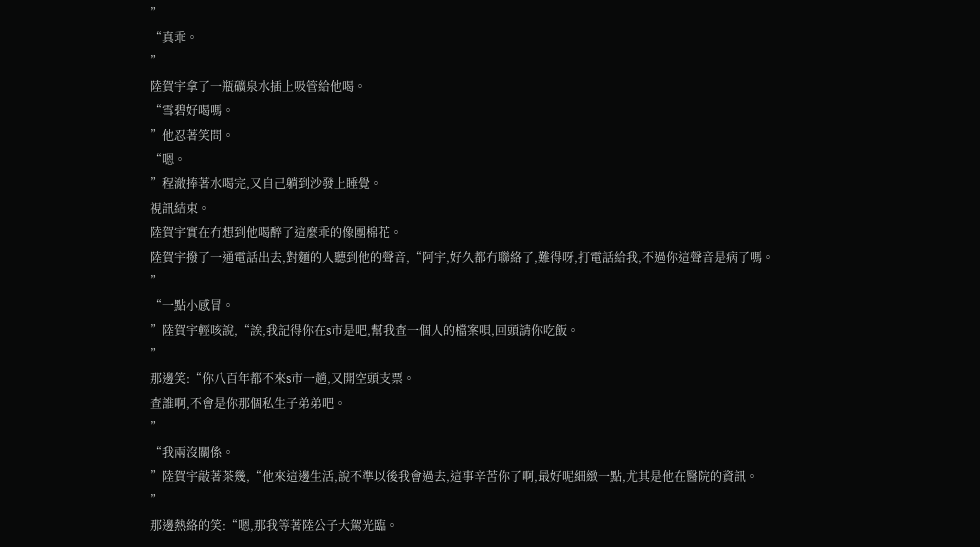”
“真乖。
”
陸賀宇拿了一瓶礦泉水插上吸管給他喝。
“雪碧好喝嗎。
”他忍著笑問。
“嗯。
”程澈捧著水喝完,又自己躺到沙發上睡覺。
視訊結束。
陸賀宇實在冇想到他喝醉了這麼乖的像團棉花。
陸賀宇撥了一通電話出去,對麵的人聽到他的聲音,“阿宇,好久都冇聯絡了,難得呀,打電話給我,不過你這聲音是病了嗎。
”
“一點小感冒。
”陸賀宇輕咳說,“誒,我記得你在s市是吧,幫我查一個人的檔案唄,回頭請你吃飯。
”
那邊笑:“你八百年都不來s市一趟,又開空頭支票。
查誰啊,不會是你那個私生子弟弟吧。
”
“我兩沒關係。
”陸賀宇敲著茶幾,“他來這邊生活,說不準以後我會過去,這事辛苦你了啊,最好呢細緻一點,尤其是他在醫院的資訊。
”
那邊熱絡的笑:“嗯,那我等著陸公子大駕光臨。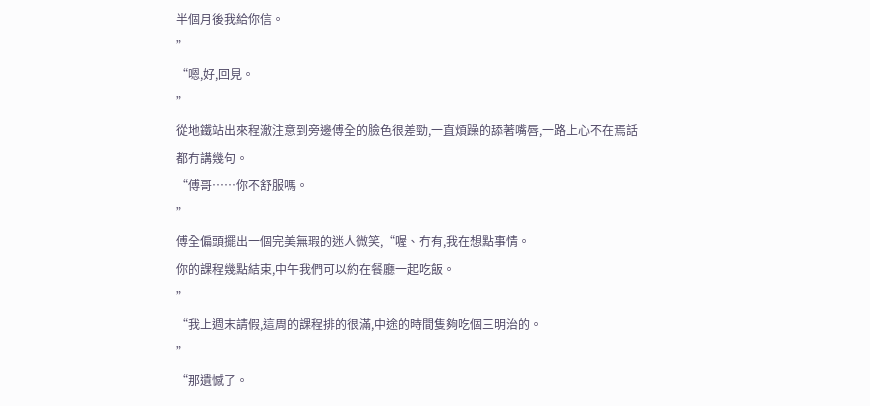半個月後我給你信。
”
“嗯,好,回見。
”
從地鐵站出來程澈注意到旁邊傅全的臉色很差勁,一直煩躁的舔著嘴唇,一路上心不在焉話都冇講幾句。
“傅哥……你不舒服嗎。
”
傅全偏頭擺出一個完美無瑕的迷人微笑,“喔、冇有,我在想點事情。
你的課程幾點結束,中午我們可以約在餐廳一起吃飯。
”
“我上週末請假,這周的課程排的很滿,中途的時間隻夠吃個三明治的。
”
“那遺憾了。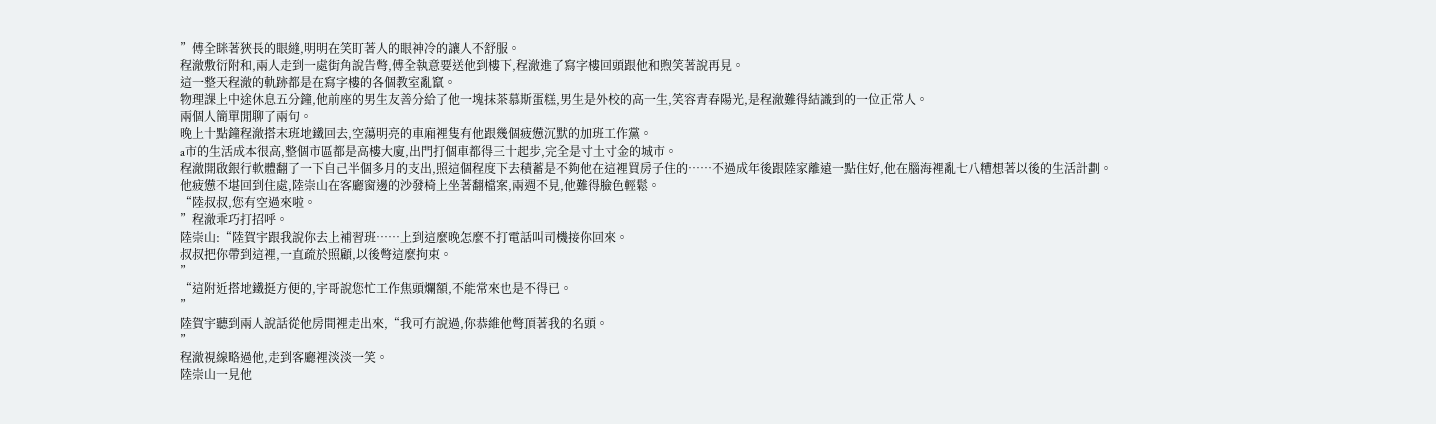”傅全眯著狹長的眼縫,明明在笑盯著人的眼神冷的讓人不舒服。
程澈敷衍附和,兩人走到一處街角說告彆,傅全執意要送他到樓下,程澈進了寫字樓回頭跟他和煦笑著說再見。
這一整天程澈的軌跡都是在寫字樓的各個教室亂竄。
物理課上中途休息五分鐘,他前座的男生友善分給了他一塊抹茶慕斯蛋糕,男生是外校的高一生,笑容青春陽光,是程澈難得結識到的一位正常人。
兩個人簡單閒聊了兩句。
晚上十點鐘程澈搭末班地鐵回去,空蕩明亮的車廂裡隻有他跟幾個疲憊沉默的加班工作黨。
a市的生活成本很高,整個市區都是高樓大廈,出門打個車都得三十起步,完全是寸土寸金的城市。
程澈開啟銀行軟體翻了一下自己半個多月的支出,照這個程度下去積蓄是不夠他在這裡買房子住的……不過成年後跟陸家離遠一點住好,他在腦海裡亂七八糟想著以後的生活計劃。
他疲憊不堪回到住處,陸崇山在客廳窗邊的沙發椅上坐著翻檔案,兩週不見,他難得臉色輕鬆。
“陸叔叔,您有空過來啦。
”程澈乖巧打招呼。
陸崇山:“陸賀宇跟我說你去上補習班……上到這麼晚怎麼不打電話叫司機接你回來。
叔叔把你帶到這裡,一直疏於照顧,以後彆這麼拘束。
”
“這附近搭地鐵挺方便的,宇哥說您忙工作焦頭爛額,不能常來也是不得已。
”
陸賀宇聽到兩人說話從他房間裡走出來,“我可冇說過,你恭維他彆頂著我的名頭。
”
程澈視線略過他,走到客廳裡淡淡一笑。
陸崇山一見他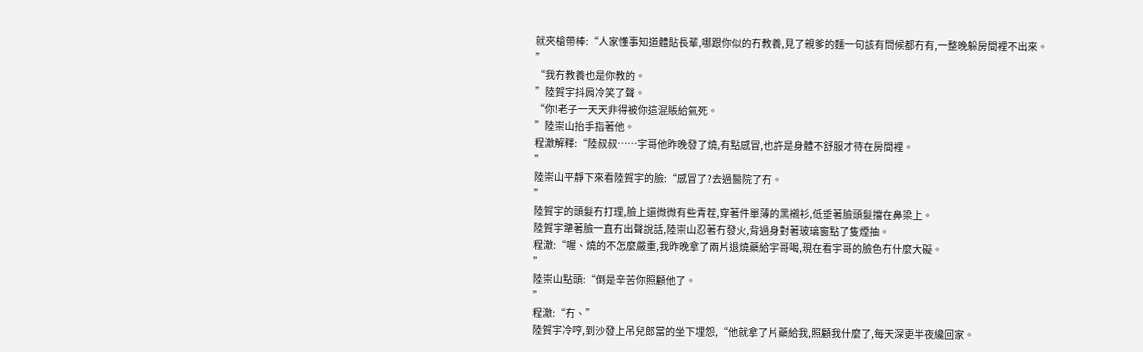就夾槍帶棒:“人家懂事知道體貼長輩,哪跟你似的冇教養,見了親爹的麵一句該有問候都冇有,一整晚躲房間裡不出來。
”
“我冇教養也是你教的。
”陸賀宇抖肩冷笑了聲。
“你!老子一天天非得被你這混賬給氣死。
”陸崇山抬手指著他。
程澈解釋:“陸叔叔……宇哥他昨晚發了燒,有點感冒,也許是身體不舒服才待在房間裡。
”
陸崇山平靜下來看陸賀宇的臉:“感冒了?去過醫院了冇。
”
陸賀宇的頭髮冇打理,臉上還微微有些青茬,穿著件單薄的黑襯衫,低垂著臉頭髮擋在鼻梁上。
陸賀宇犟著臉一直冇出聲說話,陸崇山忍著冇發火,背過身對著玻璃窗點了隻煙抽。
程澈:“喔、燒的不怎麼嚴重,我昨晚拿了兩片退燒藥給宇哥喝,現在看宇哥的臉色冇什麼大礙。
”
陸崇山點頭:“倒是辛苦你照顧他了。
”
程澈:“冇、”
陸賀宇冷哼,到沙發上吊兒郎當的坐下埋怨,“他就拿了片藥給我,照顧我什麼了,每天深更半夜纔回家。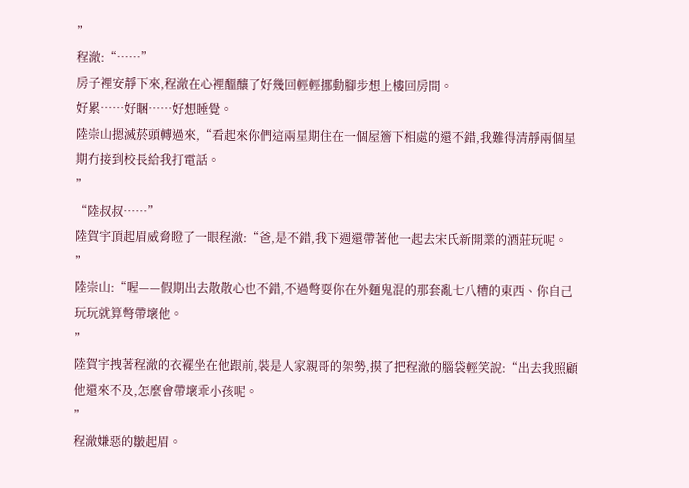”
程澈:“……”
房子裡安靜下來,程澈在心裡醞釀了好幾回輕輕挪動腳步想上樓回房間。
好累……好睏……好想睡覺。
陸崇山摁滅菸頭轉過來,“看起來你們這兩星期住在一個屋簷下相處的還不錯,我難得清靜兩個星期冇接到校長給我打電話。
”
“陸叔叔……”
陸賀宇頂起眉威脅瞪了一眼程澈:“爸,是不錯,我下週還帶著他一起去宋氏新開業的酒莊玩呢。
”
陸崇山:“喔——假期出去散散心也不錯,不過彆耍你在外麵鬼混的那套亂七八糟的東西、你自己玩玩就算彆帶壞他。
”
陸賀宇拽著程澈的衣襬坐在他跟前,裝是人家親哥的架勢,摸了把程澈的腦袋輕笑說:“出去我照顧他還來不及,怎麼會帶壞乖小孩呢。
”
程澈嫌惡的皺起眉。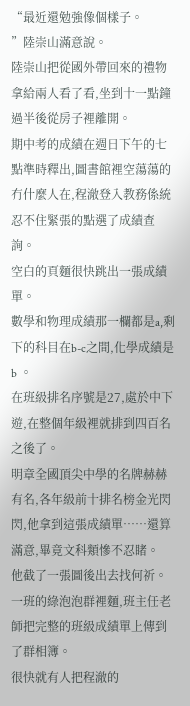“最近還勉強像個樣子。
”陸崇山滿意說。
陸崇山把從國外帶回來的禮物拿給兩人看了看,坐到十一點鐘過半後從房子裡離開。
期中考的成績在週日下午的七點準時釋出,圖書館裡空蕩蕩的冇什麼人在,程澈登入教務係統忍不住緊張的點選了成績查詢。
空白的頁麵很快跳出一張成績單。
數學和物理成績那一欄都是a,剩下的科目在b-c之間,化學成績是b 。
在班級排名序號是27,處於中下遊,在整個年級裡就排到四百名之後了。
明章全國頂尖中學的名牌赫赫有名,各年級前十排名榜金光閃閃,他拿到這張成績單……還算滿意,畢竟文科類慘不忍睹。
他截了一張圖後出去找何祈。
一班的綠泡泡群裡麵,班主任老師把完整的班級成績單上傳到了群相簿。
很快就有人把程澈的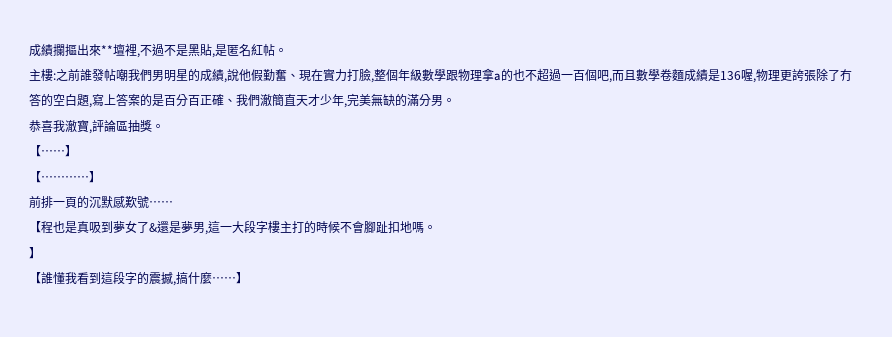成績攔摳出來**壇裡,不過不是黑貼,是匿名紅帖。
主樓:之前誰發帖嘲我們男明星的成績,說他假勤奮、現在實力打臉,整個年級數學跟物理拿a的也不超過一百個吧,而且數學卷麵成績是136喔,物理更誇張除了冇答的空白題,寫上答案的是百分百正確、我們澈簡直天才少年,完美無缺的滿分男。
恭喜我澈寶,評論區抽獎。
【……】
【…………】
前排一頁的沉默感歎號……
【程也是真吸到夢女了&還是夢男,這一大段字樓主打的時候不會腳趾扣地嗎。
】
【誰懂我看到這段字的震撼,搞什麼……】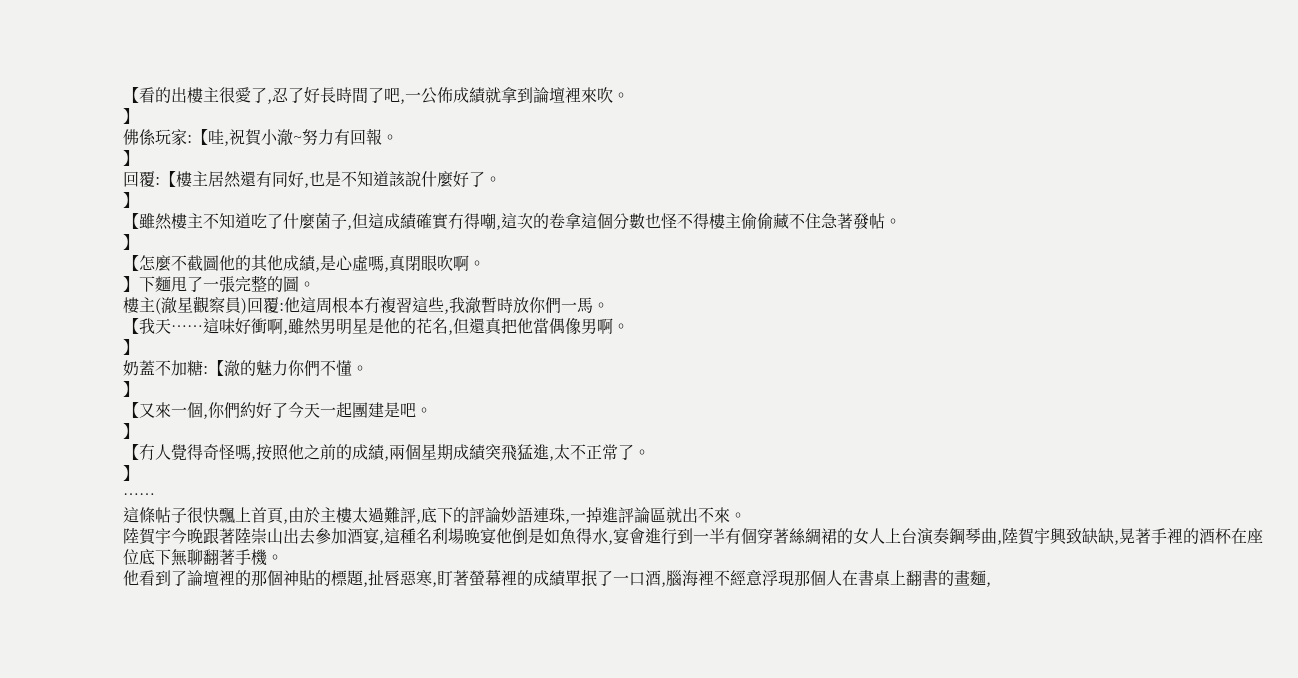【看的出樓主很愛了,忍了好長時間了吧,一公佈成績就拿到論壇裡來吹。
】
佛係玩家:【哇,祝賀小澈~努力有回報。
】
回覆:【樓主居然還有同好,也是不知道該說什麼好了。
】
【雖然樓主不知道吃了什麼菌子,但這成績確實冇得嘲,這次的卷拿這個分數也怪不得樓主偷偷藏不住急著發帖。
】
【怎麼不截圖他的其他成績,是心虛嗎,真閉眼吹啊。
】下麵甩了一張完整的圖。
樓主(澈星觀察員)回覆:他這周根本冇複習這些,我澈暫時放你們一馬。
【我天……這味好衝啊,雖然男明星是他的花名,但還真把他當偶像男啊。
】
奶蓋不加糖:【澈的魅力你們不懂。
】
【又來一個,你們約好了今天一起團建是吧。
】
【冇人覺得奇怪嗎,按照他之前的成績,兩個星期成績突飛猛進,太不正常了。
】
……
這條帖子很快飄上首頁,由於主樓太過難評,底下的評論妙語連珠,一掉進評論區就出不來。
陸賀宇今晚跟著陸崇山出去參加酒宴,這種名利場晚宴他倒是如魚得水,宴會進行到一半有個穿著絲綢裙的女人上台演奏鋼琴曲,陸賀宇興致缺缺,晃著手裡的酒杯在座位底下無聊翻著手機。
他看到了論壇裡的那個神貼的標題,扯唇惡寒,盯著螢幕裡的成績單抿了一口酒,腦海裡不經意浮現那個人在書桌上翻書的畫麵,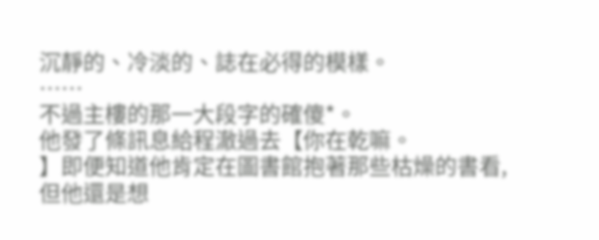沉靜的、冷淡的、誌在必得的模樣。
……
不過主樓的那一大段字的確傻*。
他發了條訊息給程澈過去【你在乾嘛。
】即便知道他肯定在圖書館抱著那些枯燥的書看,但他還是想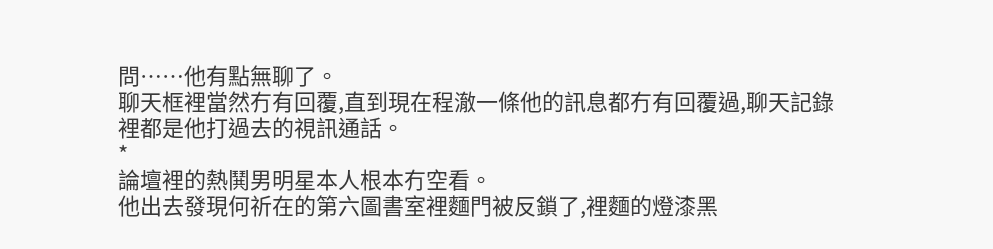問……他有點無聊了。
聊天框裡當然冇有回覆,直到現在程澈一條他的訊息都冇有回覆過,聊天記錄裡都是他打過去的視訊通話。
*
論壇裡的熱鬨男明星本人根本冇空看。
他出去發現何祈在的第六圖書室裡麵門被反鎖了,裡麵的燈漆黑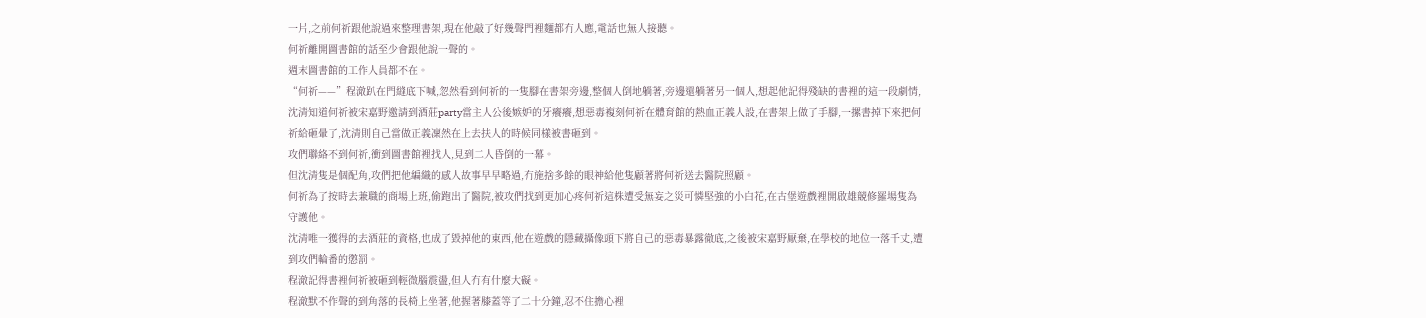一片,之前何祈跟他說過來整理書架,現在他敲了好幾聲門裡麵都冇人應,電話也無人接聽。
何祈離開圖書館的話至少會跟他說一聲的。
週末圖書館的工作人員都不在。
“何祈——”程澈趴在門縫底下喊,忽然看到何祈的一隻腳在書架旁邊,整個人倒地躺著,旁邊還躺著另一個人,想起他記得殘缺的書裡的這一段劇情,沈清知道何祈被宋嘉野邀請到酒莊party當主人公後嫉妒的牙癢癢,想惡毒複刻何祈在體育館的熱血正義人設,在書架上做了手腳,一摞書掉下來把何祈給砸暈了,沈清則自己當做正義凜然在上去扶人的時候同樣被書砸到。
攻們聯絡不到何祈,衝到圖書館裡找人,見到二人昏倒的一幕。
但沈清隻是個配角,攻們把他編織的感人故事早早略過,冇施捨多餘的眼神給他隻顧著將何祈送去醫院照顧。
何祈為了按時去兼職的商場上班,偷跑出了醫院,被攻們找到更加心疼何祈這株遭受無妄之災可憐堅強的小白花,在古堡遊戲裡開啟雄競修羅場隻為守護他。
沈清唯一獲得的去酒莊的資格,也成了毀掉他的東西,他在遊戲的隱藏攝像頭下將自己的惡毒暴露徹底,之後被宋嘉野厭棄,在學校的地位一落千丈,遭到攻們輪番的懲罰。
程澈記得書裡何祈被砸到輕微腦震盪,但人冇有什麼大礙。
程澈默不作聲的到角落的長椅上坐著,他握著膝蓋等了二十分鐘,忍不住擔心裡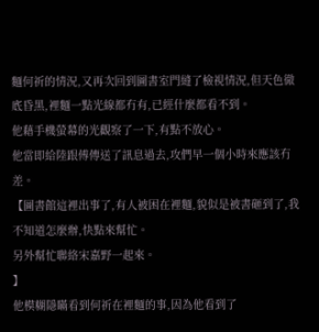麵何祈的情況,又再次回到圖書室門縫了檢視情況,但天色徹底昏黑,裡麵一點光線都冇有,已經什麼都看不到。
他藉手機螢幕的光觀察了一下,有點不放心。
他當即給陸跟傅傳送了訊息過去,攻們早一個小時來應該冇差。
【圖書館這裡出事了,有人被困在裡麵,貌似是被書砸到了,我不知道怎麼辦,快點來幫忙。
另外幫忙聯絡宋嘉野一起來。
】
他模糊隱瞞看到何祈在裡麵的事,因為他看到了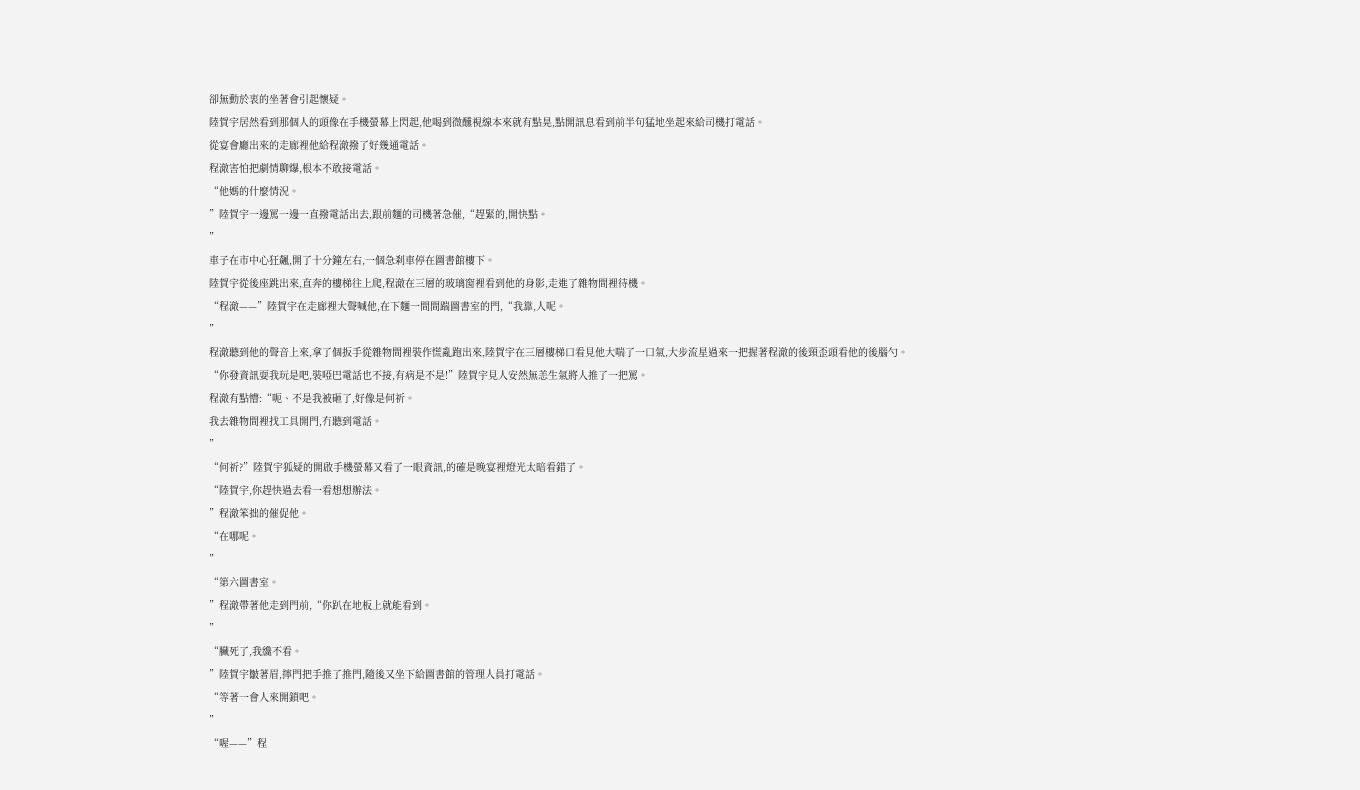卻無動於衷的坐著會引起懷疑。
陸賀宇居然看到那個人的頭像在手機螢幕上閃起,他喝到微醺視線本來就有點晃,點開訊息看到前半句猛地坐起來給司機打電話。
從宴會廳出來的走廊裡他給程澈撥了好幾通電話。
程澈害怕把劇情聊爆,根本不敢接電話。
“他媽的什麼情況。
”陸賀宇一邊罵一邊一直撥電話出去,跟前麵的司機著急催,“趕緊的,開快點。
”
車子在市中心狂飆,開了十分鐘左右,一個急刹車停在圖書館樓下。
陸賀宇從後座跳出來,直奔的樓梯往上爬,程澈在三層的玻璃窗裡看到他的身影,走進了雜物間裡待機。
“程澈——”陸賀宇在走廊裡大聲喊他,在下麵一間間踹圖書室的門,“我靠,人呢。
”
程澈聽到他的聲音上來,拿了個扳手從雜物間裡裝作慌亂跑出來,陸賀宇在三層樓梯口看見他大喘了一口氣,大步流星過來一把握著程澈的後頸歪頭看他的後腦勺。
“你發資訊耍我玩是吧,裝啞巴電話也不接,有病是不是!”陸賀宇見人安然無恙生氣將人推了一把罵。
程澈有點懵:“呃、不是我被砸了,好像是何祈。
我去雜物間裡找工具開門,冇聽到電話。
”
“何祈?”陸賀宇狐疑的開啟手機螢幕又看了一眼資訊,的確是晚宴裡燈光太暗看錯了。
“陸賀宇,你趕快過去看一看想想辦法。
”程澈笨拙的催促他。
“在哪呢。
”
“第六圖書室。
”程澈帶著他走到門前,“你趴在地板上就能看到。
”
“臟死了,我纔不看。
”陸賀宇皺著眉,擰門把手推了推門,隨後又坐下給圖書館的管理人員打電話。
“等著一會人來開鎖吧。
”
“喔——”程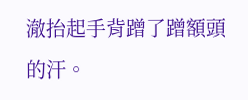澈抬起手背蹭了蹭額頭的汗。